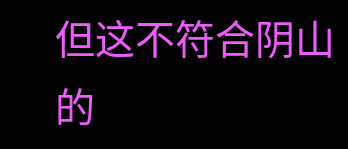但这不符合阴山的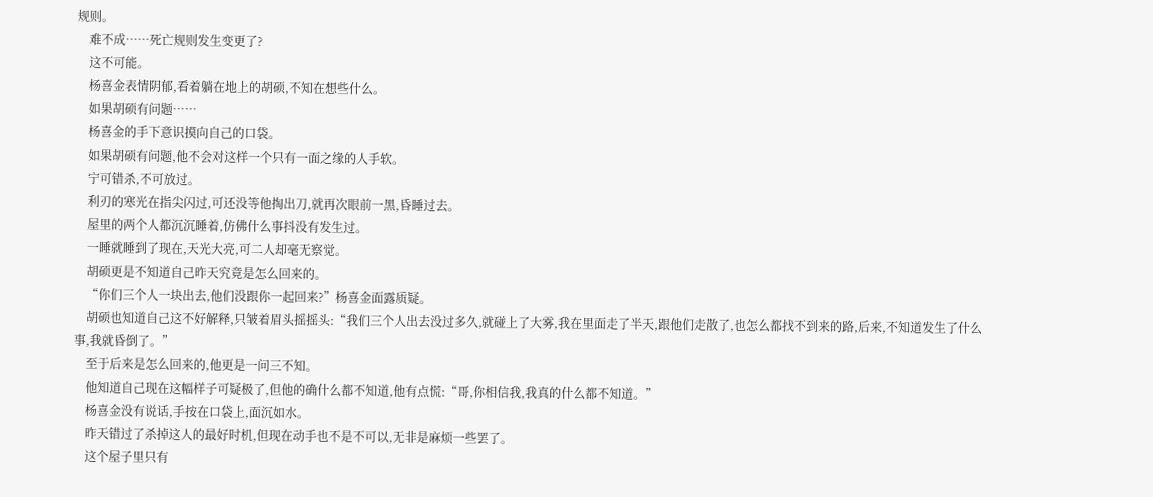规则。
    难不成……死亡规则发生变更了?
    这不可能。
    杨喜金表情阴郁,看着躺在地上的胡硕,不知在想些什么。
    如果胡硕有问题……
    杨喜金的手下意识摸向自己的口袋。
    如果胡硕有问题,他不会对这样一个只有一面之缘的人手软。
    宁可错杀,不可放过。
    利刃的寒光在指尖闪过,可还没等他掏出刀,就再次眼前一黑,昏睡过去。
    屋里的两个人都沉沉睡着,仿佛什么事抖没有发生过。
    一睡就睡到了现在,天光大亮,可二人却毫无察觉。
    胡硕更是不知道自己昨天究竟是怎么回来的。
    “你们三个人一块出去,他们没跟你一起回来?”杨喜金面露质疑。
    胡硕也知道自己这不好解释,只皱着眉头摇摇头:“我们三个人出去没过多久,就碰上了大雾,我在里面走了半天,跟他们走散了,也怎么都找不到来的路,后来,不知道发生了什么事,我就昏倒了。”
    至于后来是怎么回来的,他更是一问三不知。
    他知道自己现在这幅样子可疑极了,但他的确什么都不知道,他有点慌:“哥,你相信我,我真的什么都不知道。”
    杨喜金没有说话,手按在口袋上,面沉如水。
    昨天错过了杀掉这人的最好时机,但现在动手也不是不可以,无非是麻烦一些罢了。
    这个屋子里只有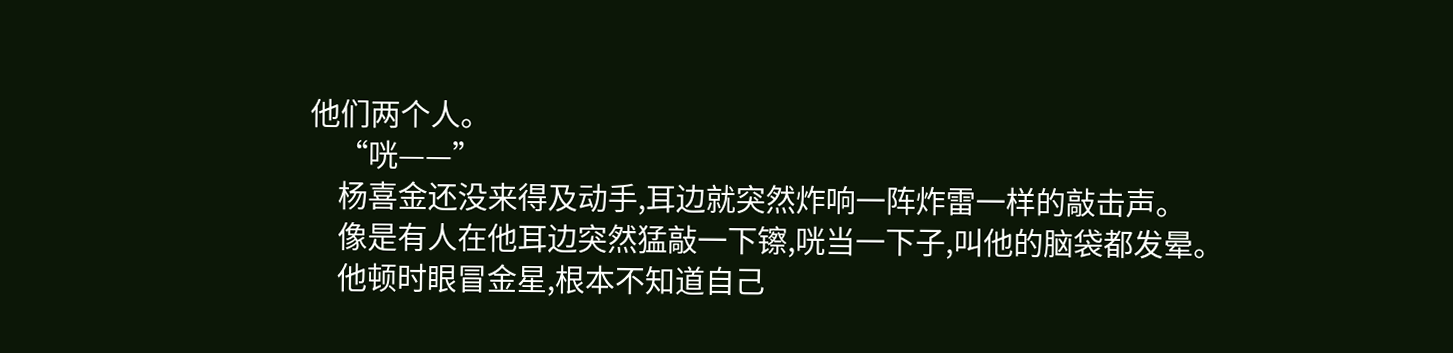他们两个人。
    “咣——”
    杨喜金还没来得及动手,耳边就突然炸响一阵炸雷一样的敲击声。
    像是有人在他耳边突然猛敲一下镲,咣当一下子,叫他的脑袋都发晕。
    他顿时眼冒金星,根本不知道自己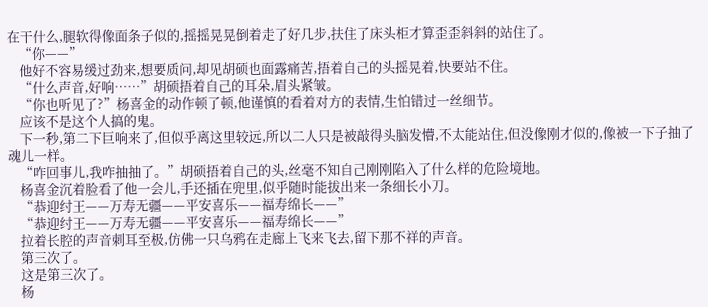在干什么,腿软得像面条子似的,摇摇晃晃倒着走了好几步,扶住了床头柜才算歪歪斜斜的站住了。
    “你——”
    他好不容易缓过劲来,想要质问,却见胡硕也面露痛苦,捂着自己的头摇晃着,快要站不住。
    “什么声音,好响……”胡硕捂着自己的耳朵,眉头紧皱。
    “你也听见了?”杨喜金的动作顿了顿,他谨慎的看着对方的表情,生怕错过一丝细节。
    应该不是这个人搞的鬼。
    下一秒,第二下巨响来了,但似乎离这里较远,所以二人只是被敲得头脑发懵,不太能站住,但没像刚才似的,像被一下子抽了魂儿一样。
    “咋回事儿,我咋抽抽了。”胡硕捂着自己的头,丝毫不知自己刚刚陷入了什么样的危险境地。
    杨喜金沉着脸看了他一会儿,手还插在兜里,似乎随时能拔出来一条细长小刀。
    “恭迎纣王——万寿无疆——平安喜乐——福寿绵长——”
    “恭迎纣王——万寿无疆——平安喜乐——福寿绵长——”
    拉着长腔的声音刺耳至极,仿佛一只乌鸦在走廊上飞来飞去,留下那不祥的声音。
    第三次了。
    这是第三次了。
    杨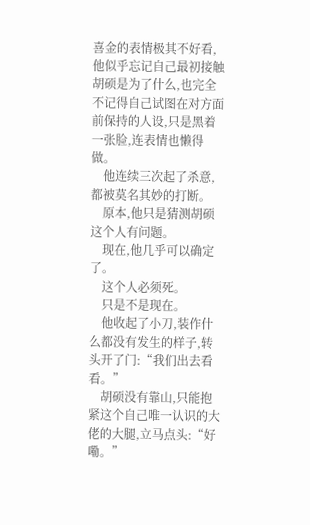喜金的表情极其不好看,他似乎忘记自己最初接触胡硕是为了什么,也完全不记得自己试图在对方面前保持的人设,只是黑着一张脸,连表情也懒得做。
    他连续三次起了杀意,都被莫名其妙的打断。
    原本,他只是猜测胡硕这个人有问题。
    现在,他几乎可以确定了。
    这个人必须死。
    只是不是现在。
    他收起了小刀,装作什么都没有发生的样子,转头开了门:“我们出去看看。”
    胡硕没有靠山,只能抱紧这个自己唯一认识的大佬的大腿,立马点头:“好嘞。”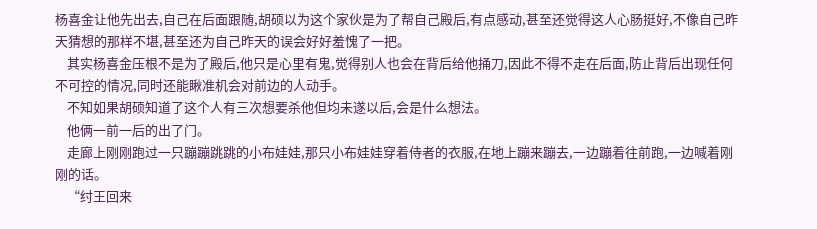杨喜金让他先出去,自己在后面跟随,胡硕以为这个家伙是为了帮自己殿后,有点感动,甚至还觉得这人心肠挺好,不像自己昨天猜想的那样不堪,甚至还为自己昨天的误会好好羞愧了一把。
    其实杨喜金压根不是为了殿后,他只是心里有鬼,觉得别人也会在背后给他捅刀,因此不得不走在后面,防止背后出现任何不可控的情况,同时还能瞅准机会对前边的人动手。
    不知如果胡硕知道了这个人有三次想要杀他但均未遂以后,会是什么想法。
    他俩一前一后的出了门。
    走廊上刚刚跑过一只蹦蹦跳跳的小布娃娃,那只小布娃娃穿着侍者的衣服,在地上蹦来蹦去,一边蹦着往前跑,一边喊着刚刚的话。
    “纣王回来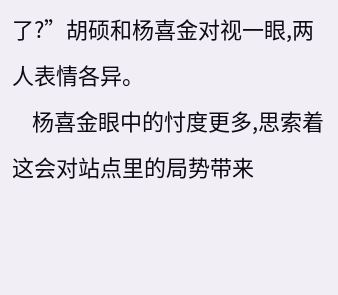了?”胡硕和杨喜金对视一眼,两人表情各异。
    杨喜金眼中的忖度更多,思索着这会对站点里的局势带来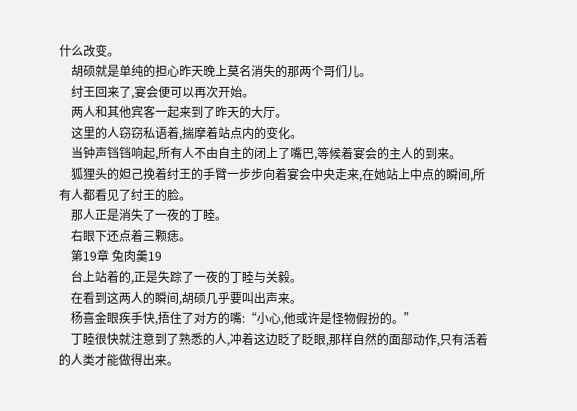什么改变。
    胡硕就是单纯的担心昨天晚上莫名消失的那两个哥们儿。
    纣王回来了,宴会便可以再次开始。
    两人和其他宾客一起来到了昨天的大厅。
    这里的人窃窃私语着,揣摩着站点内的变化。
    当钟声铛铛响起,所有人不由自主的闭上了嘴巴,等候着宴会的主人的到来。
    狐狸头的妲己挽着纣王的手臂一步步向着宴会中央走来,在她站上中点的瞬间,所有人都看见了纣王的脸。
    那人正是消失了一夜的丁睦。
    右眼下还点着三颗痣。
    第19章 兔肉羹19
    台上站着的,正是失踪了一夜的丁睦与关毅。
    在看到这两人的瞬间,胡硕几乎要叫出声来。
    杨喜金眼疾手快,捂住了对方的嘴:“小心,他或许是怪物假扮的。”
    丁睦很快就注意到了熟悉的人,冲着这边眨了眨眼,那样自然的面部动作,只有活着的人类才能做得出来。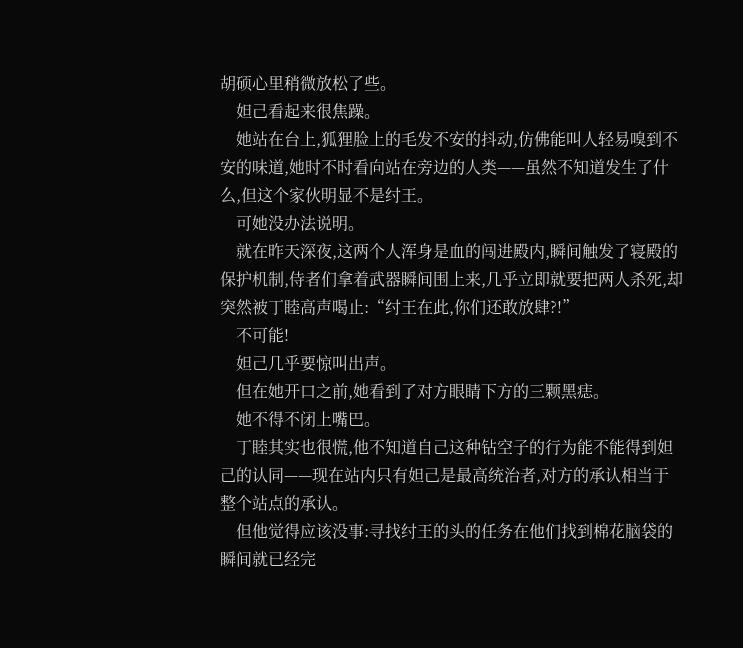胡硕心里稍微放松了些。
    妲己看起来很焦躁。
    她站在台上,狐狸脸上的毛发不安的抖动,仿佛能叫人轻易嗅到不安的味道,她时不时看向站在旁边的人类——虽然不知道发生了什么,但这个家伙明显不是纣王。
    可她没办法说明。
    就在昨天深夜,这两个人浑身是血的闯进殿内,瞬间触发了寝殿的保护机制,侍者们拿着武器瞬间围上来,几乎立即就要把两人杀死,却突然被丁睦高声喝止:“纣王在此,你们还敢放肆?!”
    不可能!
    妲己几乎要惊叫出声。
    但在她开口之前,她看到了对方眼睛下方的三颗黑痣。
    她不得不闭上嘴巴。
    丁睦其实也很慌,他不知道自己这种钻空子的行为能不能得到妲己的认同——现在站内只有妲己是最高统治者,对方的承认相当于整个站点的承认。
    但他觉得应该没事:寻找纣王的头的任务在他们找到棉花脑袋的瞬间就已经完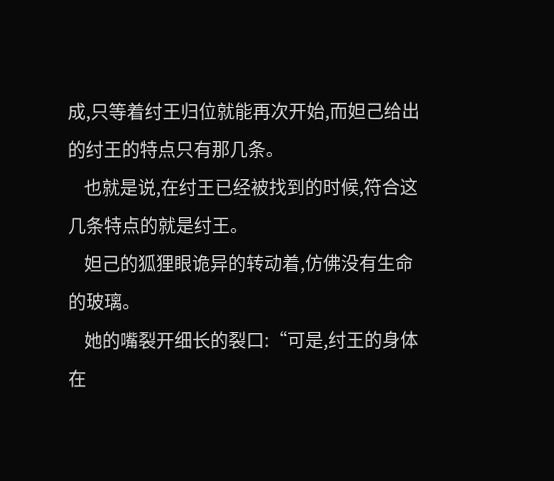成,只等着纣王归位就能再次开始,而妲己给出的纣王的特点只有那几条。
    也就是说,在纣王已经被找到的时候,符合这几条特点的就是纣王。
    妲己的狐狸眼诡异的转动着,仿佛没有生命的玻璃。
    她的嘴裂开细长的裂口:“可是,纣王的身体在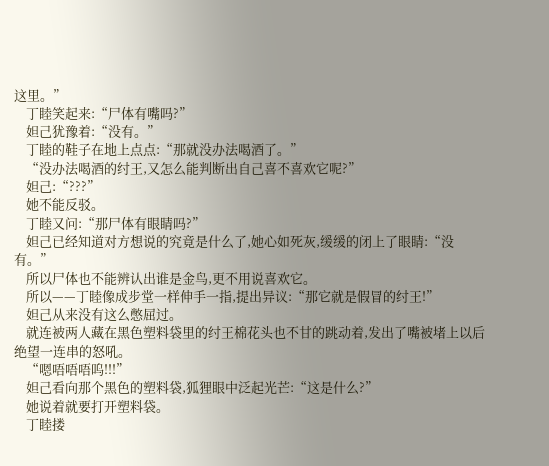这里。”
    丁睦笑起来:“尸体有嘴吗?”
    妲己犹豫着:“没有。”
    丁睦的鞋子在地上点点:“那就没办法喝酒了。”
    “没办法喝酒的纣王,又怎么能判断出自己喜不喜欢它呢?”
    妲己:“???”
    她不能反驳。
    丁睦又问:“那尸体有眼睛吗?”
    妲己已经知道对方想说的究竟是什么了,她心如死灰,缓缓的闭上了眼睛:“没有。”
    所以尸体也不能辨认出谁是金鸟,更不用说喜欢它。
    所以——丁睦像成步堂一样伸手一指,提出异议:“那它就是假冒的纣王!”
    妲己从来没有这么憋屈过。
    就连被两人藏在黑色塑料袋里的纣王棉花头也不甘的跳动着,发出了嘴被堵上以后绝望一连串的怒吼。
    “嗯唔唔唔呜!!!”
    妲己看向那个黑色的塑料袋,狐狸眼中泛起光芒:“这是什么?”
    她说着就要打开塑料袋。
    丁睦搂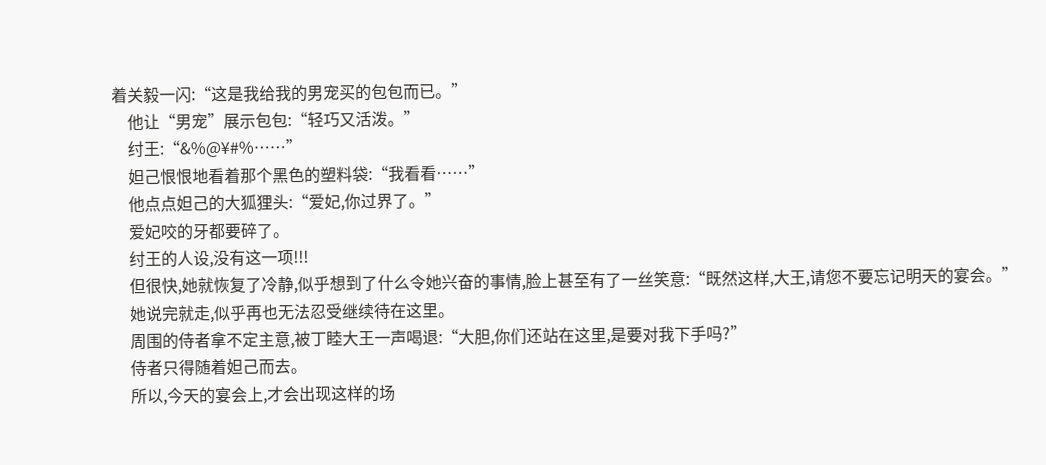着关毅一闪:“这是我给我的男宠买的包包而已。”
    他让“男宠”展示包包:“轻巧又活泼。”
    纣王:“&%@¥#%……”
    妲己恨恨地看着那个黑色的塑料袋:“我看看……”
    他点点妲己的大狐狸头:“爱妃,你过界了。”
    爱妃咬的牙都要碎了。
    纣王的人设,没有这一项!!!
    但很快,她就恢复了冷静,似乎想到了什么令她兴奋的事情,脸上甚至有了一丝笑意:“既然这样,大王,请您不要忘记明天的宴会。”
    她说完就走,似乎再也无法忍受继续待在这里。
    周围的侍者拿不定主意,被丁睦大王一声喝退:“大胆,你们还站在这里,是要对我下手吗?”
    侍者只得随着妲己而去。
    所以,今天的宴会上,才会出现这样的场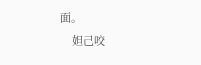面。
    妲己咬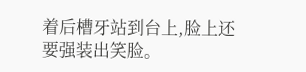着后槽牙站到台上,脸上还要强装出笑脸。